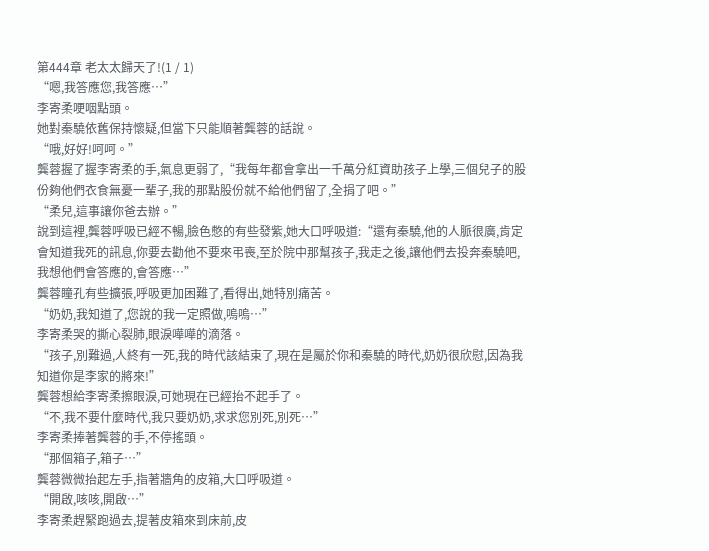第444章 老太太歸天了!(1 / 1)
“嗯,我答應您,我答應…”
李寄柔哽咽點頭。
她對秦驍依舊保持懷疑,但當下只能順著龔蓉的話說。
“哦,好好!呵呵。”
龔蓉握了握李寄柔的手,氣息更弱了,“我每年都會拿出一千萬分紅資助孩子上學,三個兒子的股份夠他們衣食無憂一輩子,我的那點股份就不給他們留了,全捐了吧。”
“柔兒,這事讓你爸去辦。”
說到這裡,龔蓉呼吸已經不暢,臉色憋的有些發紫,她大口呼吸道:“還有秦驍,他的人脈很廣,肯定會知道我死的訊息,你要去勸他不要來弔喪,至於院中那幫孩子,我走之後,讓他們去投奔秦驍吧,我想他們會答應的,會答應…”
龔蓉瞳孔有些擴張,呼吸更加困難了,看得出,她特別痛苦。
“奶奶,我知道了,您說的我一定照做,嗚嗚…”
李寄柔哭的撕心裂肺,眼淚嘩嘩的滴落。
“孩子,別難過,人終有一死,我的時代該結束了,現在是屬於你和秦驍的時代,奶奶很欣慰,因為我知道你是李家的將來!”
龔蓉想給李寄柔擦眼淚,可她現在已經抬不起手了。
“不,我不要什麼時代,我只要奶奶,求求您別死,別死…”
李寄柔捧著龔蓉的手,不停搖頭。
“那個箱子,箱子…”
龔蓉微微抬起左手,指著牆角的皮箱,大口呼吸道。
“開啟,咳咳,開啟…”
李寄柔趕緊跑過去,提著皮箱來到床前,皮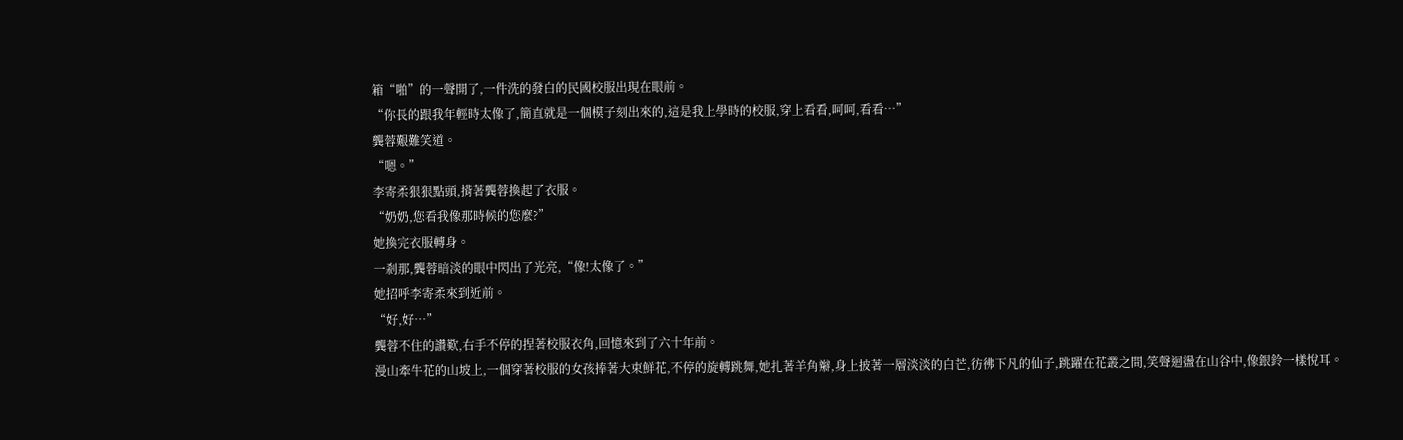箱“啪”的一聲開了,一件洗的發白的民國校服出現在眼前。
“你長的跟我年輕時太像了,簡直就是一個模子刻出來的,這是我上學時的校服,穿上看看,呵呵,看看…”
龔蓉艱難笑道。
“嗯。”
李寄柔狠狠點頭,揹著龔蓉換起了衣服。
“奶奶,您看我像那時候的您麼?”
她換完衣服轉身。
一剎那,龔蓉暗淡的眼中閃出了光亮,“像!太像了。”
她招呼李寄柔來到近前。
“好,好…”
龔蓉不住的讚歎,右手不停的捏著校服衣角,回憶來到了六十年前。
漫山牽牛花的山坡上,一個穿著校服的女孩捧著大束鮮花,不停的旋轉跳舞,她扎著羊角辮,身上披著一層淡淡的白芒,彷彿下凡的仙子,跳躍在花叢之間,笑聲迴盪在山谷中,像銀鈴一樣悅耳。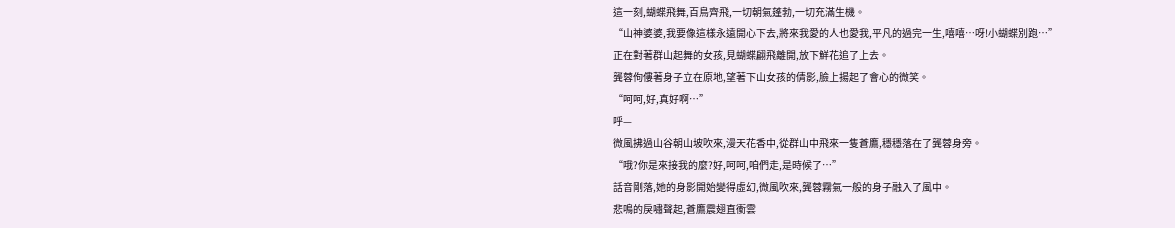這一刻,蝴蝶飛舞,百鳥齊飛,一切朝氣蓬勃,一切充滿生機。
“山神婆婆,我要像這樣永遠開心下去,將來我愛的人也愛我,平凡的過完一生,嘻嘻…呀!小蝴蝶別跑…”
正在對著群山起舞的女孩,見蝴蝶翩飛離開,放下鮮花追了上去。
龔蓉佝僂著身子立在原地,望著下山女孩的倩影,臉上揚起了會心的微笑。
“呵呵,好,真好啊…”
呼—
微風拂過山谷朝山坡吹來,漫天花香中,從群山中飛來一隻蒼鷹,穩穩落在了龔蓉身旁。
“哦?你是來接我的麼?好,呵呵,咱們走,是時候了…”
話音剛落,她的身影開始變得虛幻,微風吹來,龔蓉霧氣一般的身子融入了風中。
悲鳴的戾嘯聲起,蒼鷹震翅直衝雲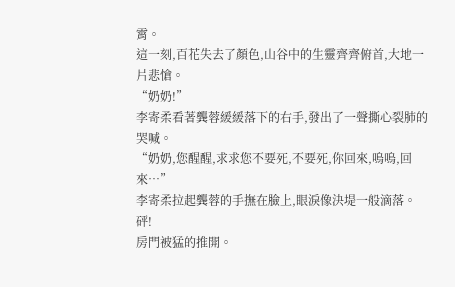霄。
這一刻,百花失去了顏色,山谷中的生靈齊齊俯首,大地一片悲愴。
“奶奶!”
李寄柔看著龔蓉緩緩落下的右手,發出了一聲撕心裂肺的哭喊。
“奶奶,您醒醒,求求您不要死,不要死,你回來,嗚嗚,回來…”
李寄柔拉起龔蓉的手撫在臉上,眼淚像決堤一般滴落。
砰!
房門被猛的推開。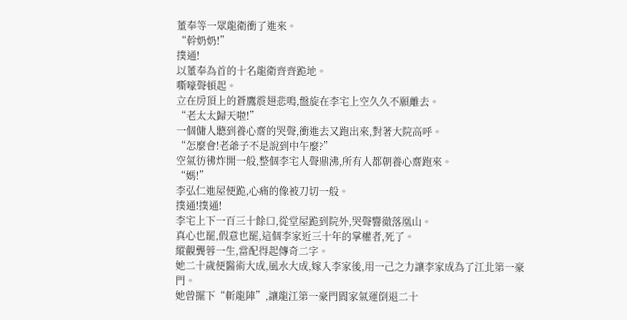董奉等一眾龍衛衝了進來。
“幹奶奶!”
撲通!
以董奉為首的十名龍衛齊齊跪地。
嘶嚎聲頓起。
立在房頂上的蒼鷹震翅悲鳴,盤旋在李宅上空久久不願離去。
“老太太歸天啦!”
一個傭人聽到養心齋的哭聲,衝進去又跑出來,對著大院高呼。
“怎麼會!老爺子不是說到中午麼?”
空氣彷彿炸開一般,整個李宅人聲鼎沸,所有人都朝養心齋跑來。
“媽!”
李弘仁進屋便跪,心痛的像被刀切一般。
撲通!撲通!
李宅上下一百三十餘口,從堂屋跪到院外,哭聲響徹落凰山。
真心也罷,假意也罷,這個李家近三十年的掌權者,死了。
縱觀龔蓉一生,當配得起傳奇二字。
她二十歲便醫術大成,風水大成,嫁入李家後,用一己之力讓李家成為了江北第一豪門。
她曾擺下“斬龍陣”,讓龍江第一豪門閻家氣運倒退二十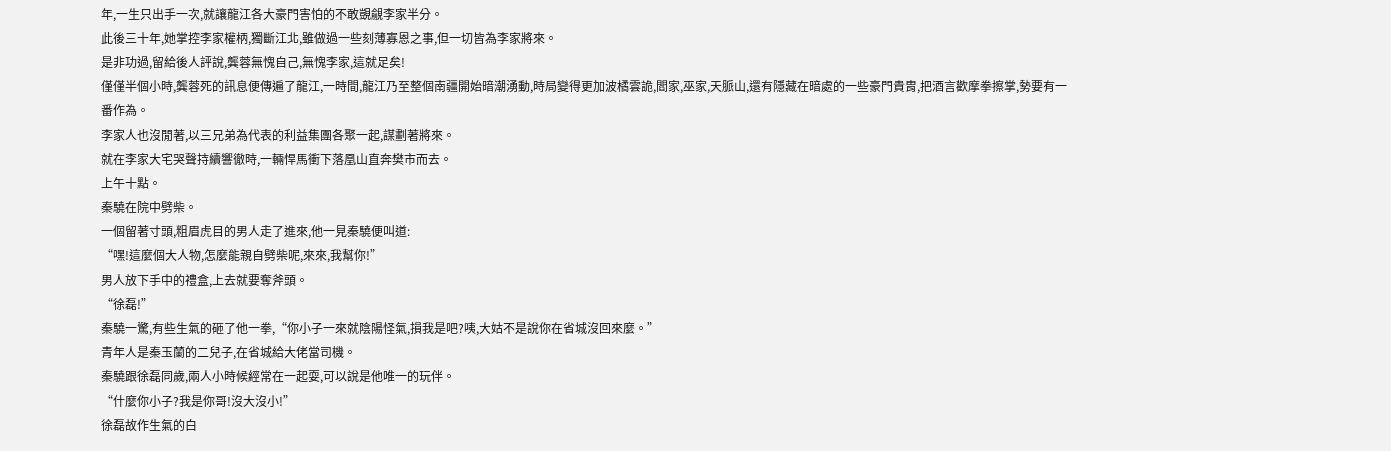年,一生只出手一次,就讓龍江各大豪門害怕的不敢覬覦李家半分。
此後三十年,她掌控李家權柄,獨斷江北,雖做過一些刻薄寡恩之事,但一切皆為李家將來。
是非功過,留給後人評說,龔蓉無愧自己,無愧李家,這就足矣!
僅僅半個小時,龔蓉死的訊息便傳遍了龍江,一時間,龍江乃至整個南疆開始暗潮湧動,時局變得更加波橘雲詭,閻家,巫家,天脈山,還有隱藏在暗處的一些豪門貴胄,把酒言歡摩拳擦掌,勢要有一番作為。
李家人也沒閒著,以三兄弟為代表的利益集團各聚一起,謀劃著將來。
就在李家大宅哭聲持續響徹時,一輛悍馬衝下落凰山直奔樊市而去。
上午十點。
秦驍在院中劈柴。
一個留著寸頭,粗眉虎目的男人走了進來,他一見秦驍便叫道:
“嘿!這麼個大人物,怎麼能親自劈柴呢,來來,我幫你!”
男人放下手中的禮盒,上去就要奪斧頭。
“徐磊!”
秦驍一驚,有些生氣的砸了他一拳,“你小子一來就陰陽怪氣,損我是吧?咦,大姑不是說你在省城沒回來麼。”
青年人是秦玉蘭的二兒子,在省城給大佬當司機。
秦驍跟徐磊同歲,兩人小時候經常在一起耍,可以說是他唯一的玩伴。
“什麼你小子?我是你哥!沒大沒小!”
徐磊故作生氣的白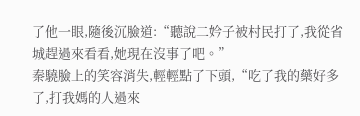了他一眼,隨後沉臉道:“聽說二妗子被村民打了,我從省城趕過來看看,她現在沒事了吧。”
秦驍臉上的笑容消失,輕輕點了下頭,“吃了我的藥好多了,打我媽的人過來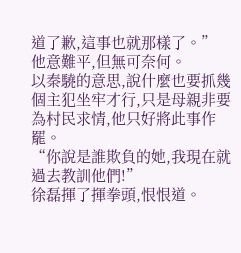道了歉,這事也就那樣了。”
他意難平,但無可奈何。
以秦驍的意思,說什麼也要抓幾個主犯坐牢才行,只是母親非要為村民求情,他只好將此事作罷。
“你說是誰欺負的她,我現在就過去教訓他們!”
徐磊揮了揮拳頭,恨恨道。